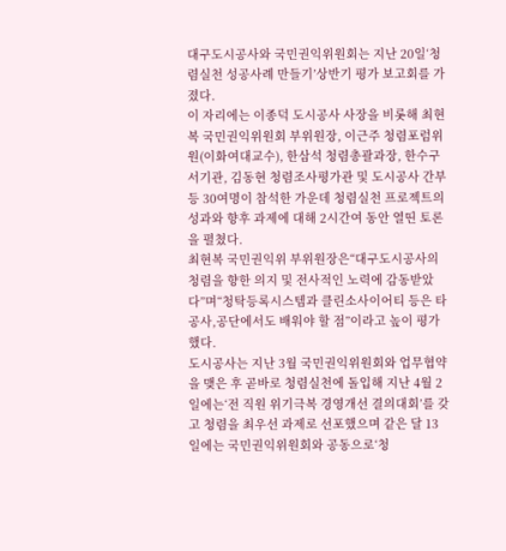대구도시공사와 국민권익위원회는 지난 20일‘청렴실천 성공사례 만들기’상반기 평가 보고회를 가졌다.
이 자리에는 이종덕 도시공사 사장을 비롯해 최현복 국민권익위원회 부위원장, 이근주 청렴포럼위원(이화여대교수), 한삼석 청렴총괄과장, 한수구 서기관, 김동현 청렴조사평가관 및 도시공사 간부 등 30여명이 참석한 가운데 청렴실천 프로젝트의 성과와 향후 과제에 대해 2시간여 동안 열띤 토론을 펼쳤다.
최현복 국민권익위 부위원장은“대구도시공사의 청렴을 향한 의지 및 전사적인 노력에 감동받았다”며“청탁등록시스템과 클린소사이어티 등은 타공사,공단에서도 배워야 할 점”이라고 높이 평가했다.
도시공사는 지난 3월 국민권익위원회와 업무협약을 맺은 후 곧바로 청렴실천에 돌입해 지난 4월 2일에는‘전 직원 위기극복 경영개선 결의대회’를 갖고 청렴을 최우선 과제로 선포했으며 같은 달 13일에는 국민권익위원회와 공동으로‘청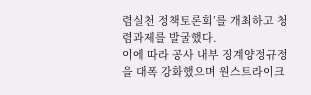렴실천 정책토론회’를 개최하고 청렴과제를 발굴했다.
이에 따라 공사 내부 징계양정규정을 대폭 강화했으며 원스트라이크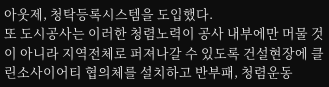아웃제, 청탁등록시스템을 도입했다.
또 도시공사는 이러한 청렴노력이 공사 내부에만 머물 것이 아니라 지역전체로 퍼져나갈 수 있도록 건설현장에 클린소사이어티 협의체를 설치하고 반부패, 청렴운동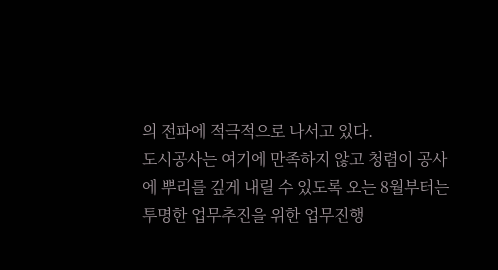의 전파에 적극적으로 나서고 있다.
도시공사는 여기에 만족하지 않고 청렴이 공사에 뿌리를 깊게 내릴 수 있도록 오는 8월부터는 투명한 업무추진을 위한 업무진행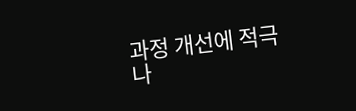과정 개선에 적극 나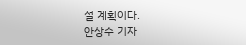설 계획이다.
안상수 기자